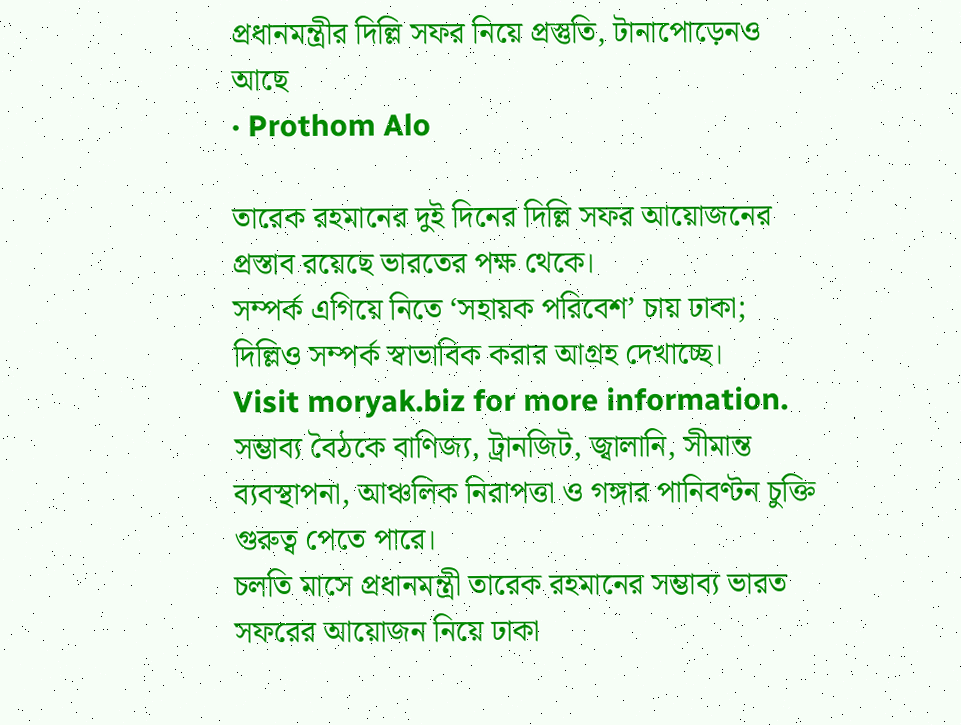প্রধানমন্ত্রীর দিল্লি সফর নিয়ে প্রস্তুতি, টানাপোড়েনও আছে
· Prothom Alo

তারেক রহমানের দুই দিনের দিল্লি সফর আয়োজনের প্রস্তাব রয়েছে ভারতের পক্ষ থেকে।
সম্পর্ক এগিয়ে নিতে ‘সহায়ক পরিবেশ’ চায় ঢাকা; দিল্লিও সম্পর্ক স্বাভাবিক করার আগ্রহ দেখাচ্ছে।
Visit moryak.biz for more information.
সম্ভাব্য বৈঠকে বাণিজ্য, ট্রানজিট, জ্বালানি, সীমান্ত ব্যবস্থাপনা, আঞ্চলিক নিরাপত্তা ও গঙ্গার পানিবণ্টন চুক্তি গুরুত্ব পেতে পারে।
চলতি মাসে প্রধানমন্ত্রী তারেক রহমানের সম্ভাব্য ভারত সফরের আয়োজন নিয়ে ঢাকা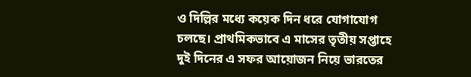ও দিল্লির মধ্যে কয়েক দিন ধরে যোগাযোগ চলছে। প্রাথমিকভাবে এ মাসের তৃতীয় সপ্তাহে দুই দিনের এ সফর আয়োজন নিয়ে ভারতের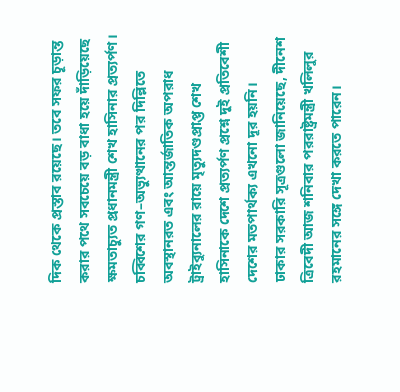দিক থেকে প্রস্তাব রয়েছে। তবে সফর চূড়ান্ত করার পথে সবচেয়ে বড় বাধা হয়ে দাঁড়িয়েছে ক্ষমতাচ্যুত প্রধানমন্ত্রী শেখ হাসিনার প্রত্যর্পণ।
চব্বিশের গণ–অভ্যুত্থানের পর দিল্লিতে অবস্থানরত এবং আন্তর্জাতিক অপরাধ ট্রাইব্যুনালের রায়ে মৃত্যুদণ্ডপ্রাপ্ত শেখ হাসিনাকে দেশে প্রত্যর্পণ প্রশ্নে দুই প্রতিবেশী দেশের মতপার্থক্য এখনো দূর হয়নি।
ঢাকার সরকারি সূত্রগুলো জানিয়েছে, দীনেশ ত্রিবেদী আজ শনিবার পররাষ্ট্রমন্ত্রী খলিলুর রহমানের সঙ্গে দেখা করতে পারেন।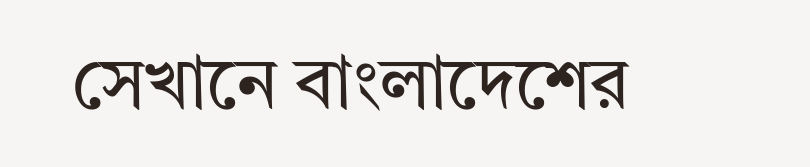সেখানে বাংলাদেশের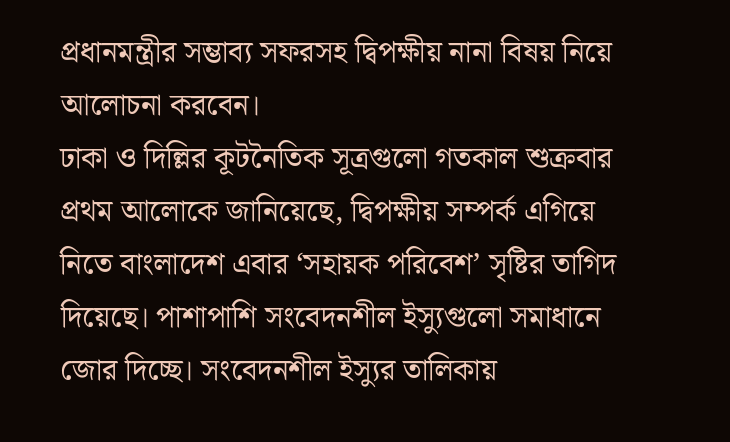প্রধানমন্ত্রীর সম্ভাব্য সফরসহ দ্বিপক্ষীয় নানা বিষয় নিয়ে আলোচনা করবেন।
ঢাকা ও দিল্লির কূটনৈতিক সূত্রগুলো গতকাল শুক্রবার প্রথম আলোকে জানিয়েছে, দ্বিপক্ষীয় সম্পর্ক এগিয়ে নিতে বাংলাদেশ এবার ‘সহায়ক পরিবেশ’ সৃষ্টির তাগিদ দিয়েছে। পাশাপাশি সংবেদনশীল ইস্যুগুলো সমাধানে জোর দিচ্ছে। সংবেদনশীল ইস্যুর তালিকায়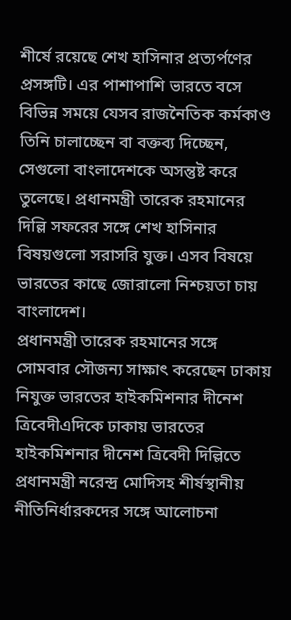শীর্ষে রয়েছে শেখ হাসিনার প্রত্যর্পণের প্রসঙ্গটি। এর পাশাপাশি ভারতে বসে বিভিন্ন সময়ে যেসব রাজনৈতিক কর্মকাণ্ড তিনি চালাচ্ছেন বা বক্তব্য দিচ্ছেন, সেগুলো বাংলাদেশকে অসন্তুষ্ট করে তুলেছে। প্রধানমন্ত্রী তারেক রহমানের দিল্লি সফরের সঙ্গে শেখ হাসিনার বিষয়গুলো সরাসরি যুক্ত। এসব বিষয়ে ভারতের কাছে জোরালো নিশ্চয়তা চায় বাংলাদেশ।
প্রধানমন্ত্রী তারেক রহমানের সঙ্গে সোমবার সৌজন্য সাক্ষাৎ করেছেন ঢাকায় নিযুক্ত ভারতের হাইকমিশনার দীনেশ ত্রিবেদীএদিকে ঢাকায় ভারতের হাইকমিশনার দীনেশ ত্রিবেদী দিল্লিতে প্রধানমন্ত্রী নরেন্দ্র মোদিসহ শীর্ষস্থানীয় নীতিনির্ধারকদের সঙ্গে আলোচনা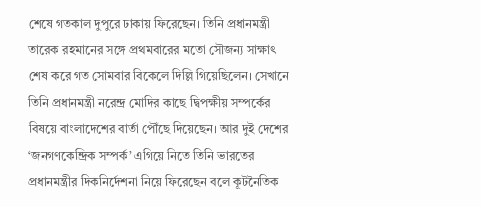শেষে গতকাল দুপুরে ঢাকায় ফিরেছেন। তিনি প্রধানমন্ত্রী তারেক রহমানের সঙ্গে প্রথমবারের মতো সৌজন্য সাক্ষাৎ শেষ করে গত সোমবার বিকেলে দিল্লি গিয়েছিলেন। সেখানে তিনি প্রধানমন্ত্রী নরেন্দ্র মোদির কাছে দ্বিপক্ষীয় সম্পর্কের বিষয়ে বাংলাদেশের বার্তা পৌঁছে দিয়েছেন। আর দুই দেশের ‘জনগণকেন্দ্রিক সম্পর্ক’ এগিয়ে নিতে তিনি ভারতের প্রধানমন্ত্রীর দিকনির্দেশনা নিয়ে ফিরেছেন বলে কূটনৈতিক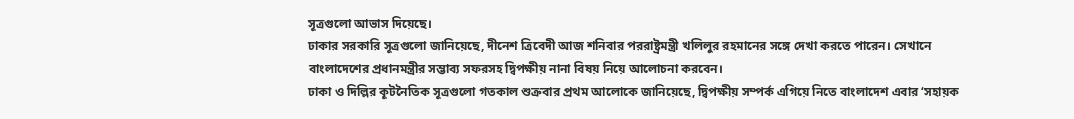সূত্রগুলো আভাস দিয়েছে।
ঢাকার সরকারি সূত্রগুলো জানিয়েছে, দীনেশ ত্রিবেদী আজ শনিবার পররাষ্ট্রমন্ত্রী খলিলুর রহমানের সঙ্গে দেখা করতে পারেন। সেখানে বাংলাদেশের প্রধানমন্ত্রীর সম্ভাব্য সফরসহ দ্বিপক্ষীয় নানা বিষয় নিয়ে আলোচনা করবেন।
ঢাকা ও দিল্লির কূটনৈতিক সূত্রগুলো গতকাল শুক্রবার প্রথম আলোকে জানিয়েছে, দ্বিপক্ষীয় সম্পর্ক এগিয়ে নিতে বাংলাদেশ এবার ‘সহায়ক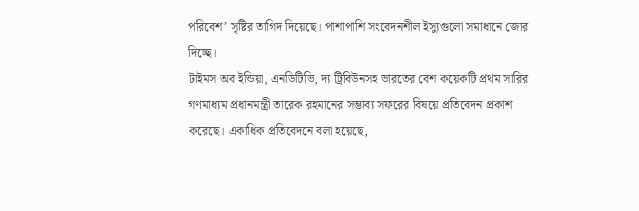পরিবেশ’ সৃষ্টির তাগিদ দিয়েছে। পাশাপাশি সংবেদনশীল ইস্যুগুলো সমাধানে জোর দিচ্ছে।
টাইমস অব ইন্ডিয়া, এনডিটিভি, দ্য ট্রিবিউনসহ ভারতের বেশ কয়েকটি প্রথম সারির গণমাধ্যম প্রধানমন্ত্রী তারেক রহমানের সম্ভাব্য সফরের বিষয়ে প্রতিবেদন প্রকাশ করেছে। একাধিক প্রতিবেদনে বলা হয়েছে,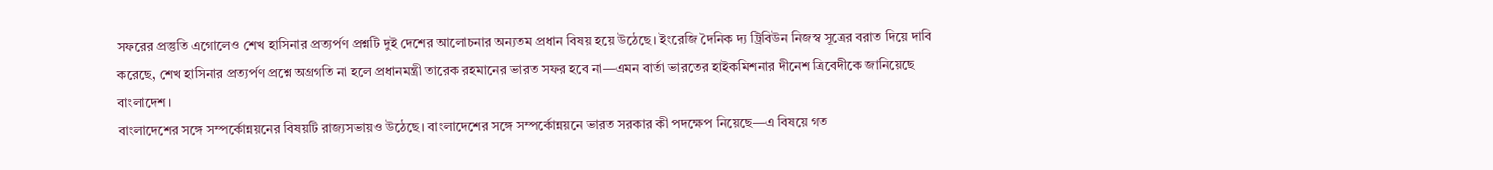সফরের প্রস্তুতি এগোলেও শেখ হাসিনার প্রত্যর্পণ প্রশ্নটি দুই দেশের আলোচনার অন্যতম প্রধান বিষয় হয়ে উঠেছে। ইংরেজি দৈনিক দ্য ট্রিবিউন নিজস্ব সূত্রের বরাত দিয়ে দাবি করেছে, শেখ হাসিনার প্রত্যর্পণ প্রশ্নে অগ্রগতি না হলে প্রধানমন্ত্রী তারেক রহমানের ভারত সফর হবে না—এমন বার্তা ভারতের হাইকমিশনার দীনেশ ত্রিবেদীকে জানিয়েছে বাংলাদেশ।
বাংলাদেশের সঙ্গে সম্পর্কোন্নয়নের বিষয়টি রাজ্যসভায়ও উঠেছে। বাংলাদেশের সঙ্গে সম্পর্কোন্নয়নে ভারত সরকার কী পদক্ষেপ নিয়েছে—এ বিষয়ে গত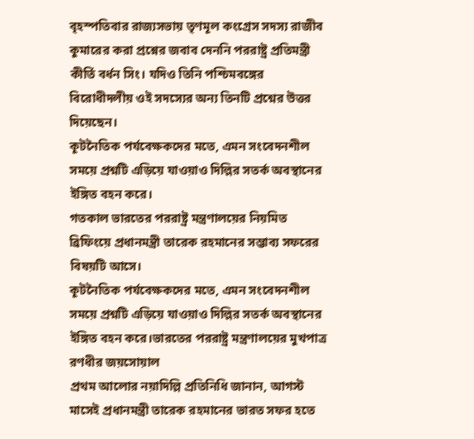বৃহস্পতিবার রাজ্যসভায় তৃণমূল কংগ্রেস সদস্য রাজীব কুমারের করা প্রশ্নের জবাব দেননি পররাষ্ট্র প্রতিমন্ত্রী কীর্তি বর্ধন সিং। যদিও তিনি পশ্চিমবঙ্গের বিরোধীদলীয় ওই সদস্যের অন্য তিনটি প্রশ্নের উত্তর দিয়েছেন।
কূটনৈতিক পর্যবেক্ষকদের মতে, এমন সংবেদনশীল সময়ে প্রশ্নটি এড়িয়ে যাওয়াও দিল্লির সতর্ক অবস্থানের ইঙ্গিত বহন করে।
গতকাল ভারতের পররাষ্ট্র মন্ত্রণালয়ের নিয়মিত ব্রিফিংয়ে প্রধানমন্ত্রী তারেক রহমানের সম্ভাব্য সফরের বিষয়টি আসে।
কূটনৈতিক পর্যবেক্ষকদের মতে, এমন সংবেদনশীল সময়ে প্রশ্নটি এড়িয়ে যাওয়াও দিল্লির সতর্ক অবস্থানের ইঙ্গিত বহন করে।ভারতের পররাষ্ট্র মন্ত্রণালয়ের মুখপাত্র রণধীর জয়সোয়াল
প্রথম আলোর নয়াদিল্লি প্রতিনিধি জানান, আগস্ট মাসেই প্রধানমন্ত্রী তারেক রহমানের ভারত সফর হতে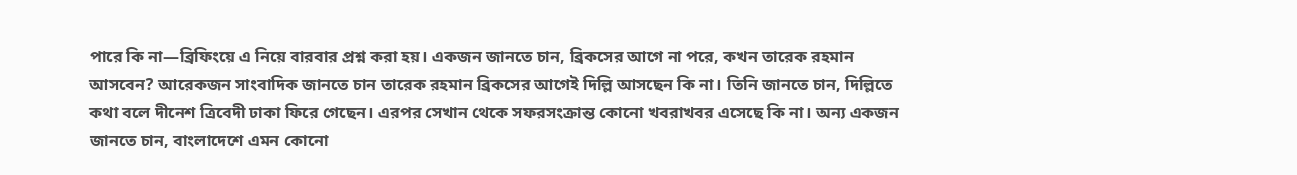পারে কি না—ব্রিফিংয়ে এ নিয়ে বারবার প্রশ্ন করা হয়। একজন জানতে চান, ব্রিকসের আগে না পরে, কখন তারেক রহমান আসবেন? আরেকজন সাংবাদিক জানতে চান তারেক রহমান ব্রিকসের আগেই দিল্লি আসছেন কি না। তিনি জানতে চান, দিল্লিতে কথা বলে দীনেশ ত্রিবেদী ঢাকা ফিরে গেছেন। এরপর সেখান থেকে সফরসংক্রান্ত কোনো খবরাখবর এসেছে কি না। অন্য একজন জানতে চান, বাংলাদেশে এমন কোনো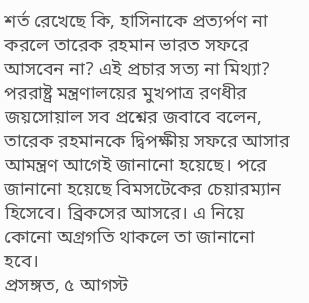শর্ত রেখেছে কি, হাসিনাকে প্রত্যর্পণ না করলে তারেক রহমান ভারত সফরে আসবেন না? এই প্রচার সত্য না মিথ্যা?
পররাষ্ট্র মন্ত্রণালয়ের মুখপাত্র রণধীর জয়সোয়াল সব প্রশ্নের জবাবে বলেন, তারেক রহমানকে দ্বিপক্ষীয় সফরে আসার আমন্ত্রণ আগেই জানানো হয়েছে। পরে জানানো হয়েছে বিমসটেকের চেয়ারম্যান হিসেবে। ব্রিকসের আসরে। এ নিয়ে কোনো অগ্রগতি থাকলে তা জানানো হবে।
প্রসঙ্গত, ৫ আগস্ট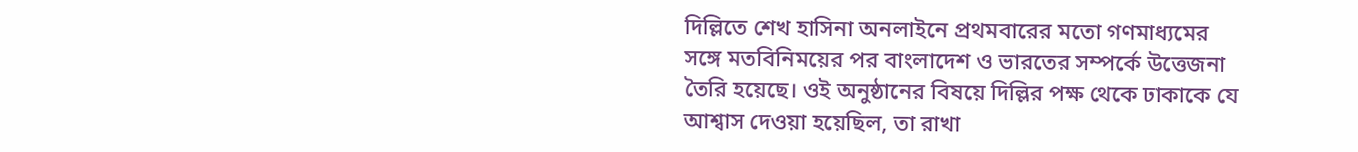দিল্লিতে শেখ হাসিনা অনলাইনে প্রথমবারের মতো গণমাধ্যমের সঙ্গে মতবিনিময়ের পর বাংলাদেশ ও ভারতের সম্পর্কে উত্তেজনা তৈরি হয়েছে। ওই অনুষ্ঠানের বিষয়ে দিল্লির পক্ষ থেকে ঢাকাকে যে আশ্বাস দেওয়া হয়েছিল, তা রাখা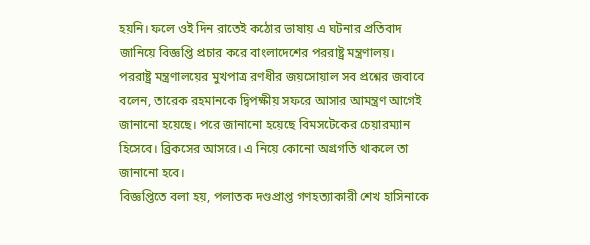হয়নি। ফলে ওই দিন রাতেই কঠোর ভাষায় এ ঘটনার প্রতিবাদ জানিয়ে বিজ্ঞপ্তি প্রচার করে বাংলাদেশের পররাষ্ট্র মন্ত্রণালয়।
পররাষ্ট্র মন্ত্রণালয়ের মুখপাত্র রণধীর জয়সোয়াল সব প্রশ্নের জবাবে বলেন, তারেক রহমানকে দ্বিপক্ষীয় সফরে আসার আমন্ত্রণ আগেই জানানো হয়েছে। পরে জানানো হয়েছে বিমসটেকের চেয়ারম্যান হিসেবে। ব্রিকসের আসরে। এ নিয়ে কোনো অগ্রগতি থাকলে তা জানানো হবে।
বিজ্ঞপ্তিতে বলা হয়, পলাতক দণ্ডপ্রাপ্ত গণহত্যাকারী শেখ হাসিনাকে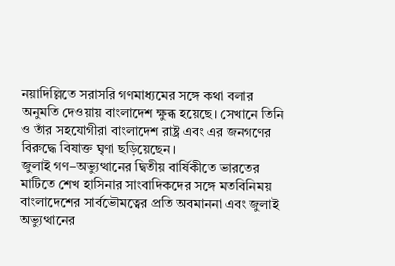নয়াদিল্লিতে সরাসরি গণমাধ্যমের সঙ্গে কথা বলার অনুমতি দেওয়ায় বাংলাদেশ ক্ষুব্ধ হয়েছে। সেখানে তিনি ও তাঁর সহযোগীরা বাংলাদেশ রাষ্ট্র এবং এর জনগণের বিরুদ্ধে বিষাক্ত ঘৃণা ছড়িয়েছেন।
জুলাই গণ–অভ্যুত্থানের দ্বিতীয় বার্ষিকীতে ভারতের মাটিতে শেখ হাসিনার সাংবাদিকদের সঙ্গে মতবিনিময় বাংলাদেশের সার্বভৌমত্বের প্রতি অবমাননা এবং জুলাই অভ্যুত্থানের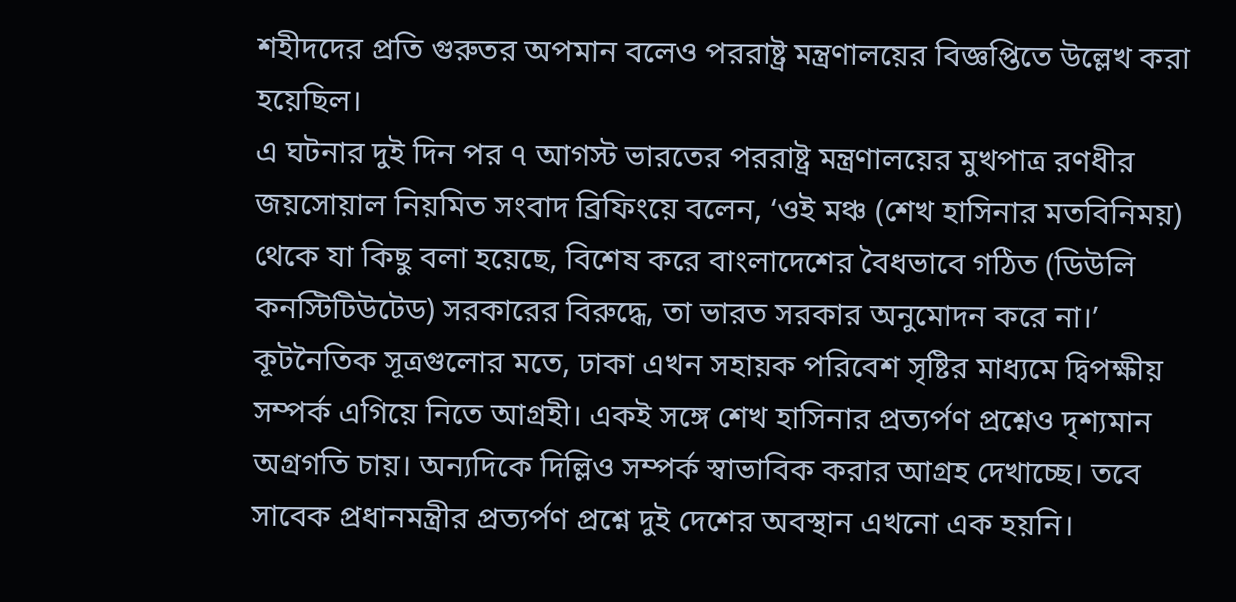শহীদদের প্রতি গুরুতর অপমান বলেও পররাষ্ট্র মন্ত্রণালয়ের বিজ্ঞপ্তিতে উল্লেখ করা হয়েছিল।
এ ঘটনার দুই দিন পর ৭ আগস্ট ভারতের পররাষ্ট্র মন্ত্রণালয়ের মুখপাত্র রণধীর জয়সোয়াল নিয়মিত সংবাদ ব্রিফিংয়ে বলেন, ‘ওই মঞ্চ (শেখ হাসিনার মতবিনিময়) থেকে যা কিছু বলা হয়েছে, বিশেষ করে বাংলাদেশের বৈধভাবে গঠিত (ডিউলি কনস্টিটিউটেড) সরকারের বিরুদ্ধে, তা ভারত সরকার অনুমোদন করে না।’
কূটনৈতিক সূত্রগুলোর মতে, ঢাকা এখন সহায়ক পরিবেশ সৃষ্টির মাধ্যমে দ্বিপক্ষীয় সম্পর্ক এগিয়ে নিতে আগ্রহী। একই সঙ্গে শেখ হাসিনার প্রত্যর্পণ প্রশ্নেও দৃশ্যমান অগ্রগতি চায়। অন্যদিকে দিল্লিও সম্পর্ক স্বাভাবিক করার আগ্রহ দেখাচ্ছে। তবে সাবেক প্রধানমন্ত্রীর প্রত্যর্পণ প্রশ্নে দুই দেশের অবস্থান এখনো এক হয়নি।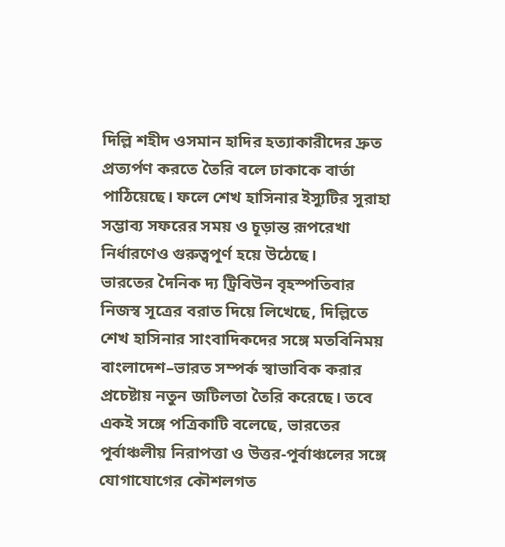দিল্লি শহীদ ওসমান হাদির হত্যাকারীদের দ্রুত প্রত্যর্পণ করতে তৈরি বলে ঢাকাকে বার্তা পাঠিয়েছে। ফলে শেখ হাসিনার ইস্যুটির সুরাহা সম্ভাব্য সফরের সময় ও চূড়ান্ত রূপরেখা নির্ধারণেও গুরুত্বপূর্ণ হয়ে উঠেছে।
ভারতের দৈনিক দ্য ট্রিবিউন বৃহস্পতিবার নিজস্ব সূত্রের বরাত দিয়ে লিখেছে, দিল্লিতে শেখ হাসিনার সাংবাদিকদের সঙ্গে মতবিনিময় বাংলাদেশ–ভারত সম্পর্ক স্বাভাবিক করার প্রচেষ্টায় নতুন জটিলতা তৈরি করেছে। তবে একই সঙ্গে পত্রিকাটি বলেছে, ভারতের পূর্বাঞ্চলীয় নিরাপত্তা ও উত্তর-পূর্বাঞ্চলের সঙ্গে যোগাযোগের কৌশলগত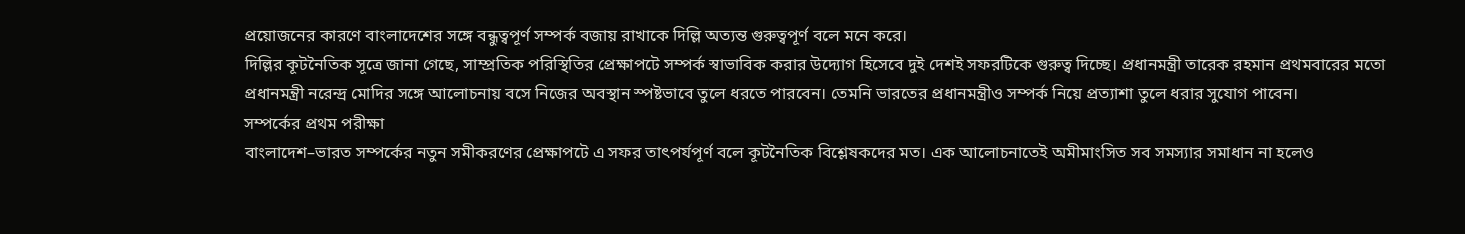প্রয়োজনের কারণে বাংলাদেশের সঙ্গে বন্ধুত্বপূর্ণ সম্পর্ক বজায় রাখাকে দিল্লি অত্যন্ত গুরুত্বপূর্ণ বলে মনে করে।
দিল্লির কূটনৈতিক সূত্রে জানা গেছে, সাম্প্রতিক পরিস্থিতির প্রেক্ষাপটে সম্পর্ক স্বাভাবিক করার উদ্যোগ হিসেবে দুই দেশই সফরটিকে গুরুত্ব দিচ্ছে। প্রধানমন্ত্রী তারেক রহমান প্রথমবারের মতো প্রধানমন্ত্রী নরেন্দ্র মোদির সঙ্গে আলোচনায় বসে নিজের অবস্থান স্পষ্টভাবে তুলে ধরতে পারবেন। তেমনি ভারতের প্রধানমন্ত্রীও সম্পর্ক নিয়ে প্রত্যাশা তুলে ধরার সুযোগ পাবেন।
সম্পর্কের প্রথম পরীক্ষা
বাংলাদেশ–ভারত সম্পর্কের নতুন সমীকরণের প্রেক্ষাপটে এ সফর তাৎপর্যপূর্ণ বলে কূটনৈতিক বিশ্লেষকদের মত। এক আলোচনাতেই অমীমাংসিত সব সমস্যার সমাধান না হলেও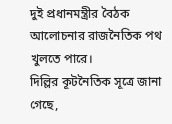দুই প্রধানমন্ত্রীর বৈঠক আলোচনার রাজনৈতিক পথ খুলতে পারে।
দিল্লির কূটনৈতিক সূত্রে জানা গেছে,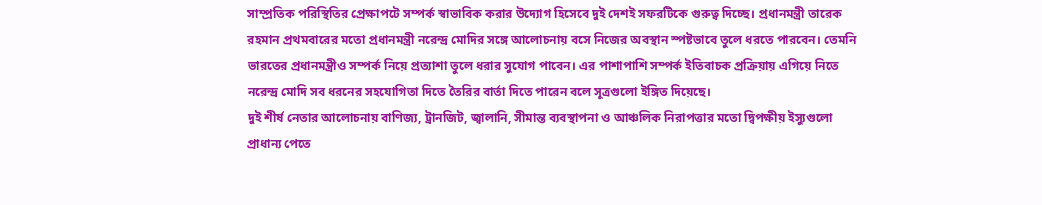সাম্প্রতিক পরিস্থিতির প্রেক্ষাপটে সম্পর্ক স্বাভাবিক করার উদ্যোগ হিসেবে দুই দেশই সফরটিকে গুরুত্ব দিচ্ছে। প্রধানমন্ত্রী তারেক রহমান প্রথমবারের মতো প্রধানমন্ত্রী নরেন্দ্র মোদির সঙ্গে আলোচনায় বসে নিজের অবস্থান স্পষ্টভাবে তুলে ধরতে পারবেন। তেমনি ভারতের প্রধানমন্ত্রীও সম্পর্ক নিয়ে প্রত্যাশা তুলে ধরার সুযোগ পাবেন। এর পাশাপাশি সম্পর্ক ইতিবাচক প্রক্রিয়ায় এগিয়ে নিতে নরেন্দ্র মোদি সব ধরনের সহযোগিতা দিতে তৈরির বার্তা দিতে পারেন বলে সূত্রগুলো ইঙ্গিত দিয়েছে।
দুই শীর্ষ নেতার আলোচনায় বাণিজ্য, ট্রানজিট, জ্বালানি, সীমান্ত ব্যবস্থাপনা ও আঞ্চলিক নিরাপত্তার মতো দ্বিপক্ষীয় ইস্যুগুলো প্রাধান্য পেতে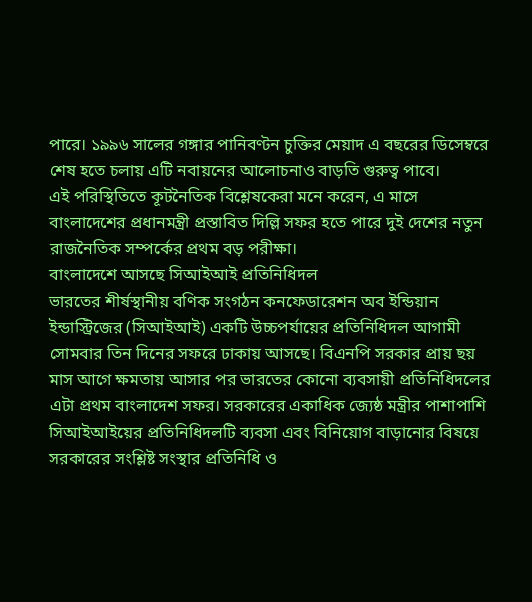পারে। ১৯৯৬ সালের গঙ্গার পানিবণ্টন চুক্তির মেয়াদ এ বছরের ডিসেম্বরে শেষ হতে চলায় এটি নবায়নের আলোচনাও বাড়তি গুরুত্ব পাবে।
এই পরিস্থিতিতে কূটনৈতিক বিশ্লেষকেরা মনে করেন, এ মাসে বাংলাদেশের প্রধানমন্ত্রী প্রস্তাবিত দিল্লি সফর হতে পারে দুই দেশের নতুন রাজনৈতিক সম্পর্কের প্রথম বড় পরীক্ষা।
বাংলাদেশে আসছে সিআইআই প্রতিনিধিদল
ভারতের শীর্ষস্থানীয় বণিক সংগঠন কনফেডারেশন অব ইন্ডিয়ান ইন্ডাস্ট্রিজের (সিআইআই) একটি উচ্চপর্যায়ের প্রতিনিধিদল আগামী সোমবার তিন দিনের সফরে ঢাকায় আসছে। বিএনপি সরকার প্রায় ছয় মাস আগে ক্ষমতায় আসার পর ভারতের কোনো ব্যবসায়ী প্রতিনিধিদলের এটা প্রথম বাংলাদেশ সফর। সরকারের একাধিক জ্যেষ্ঠ মন্ত্রীর পাশাপাশি সিআইআইয়ের প্রতিনিধিদলটি ব্যবসা এবং বিনিয়োগ বাড়ানোর বিষয়ে সরকারের সংশ্লিষ্ট সংস্থার প্রতিনিধি ও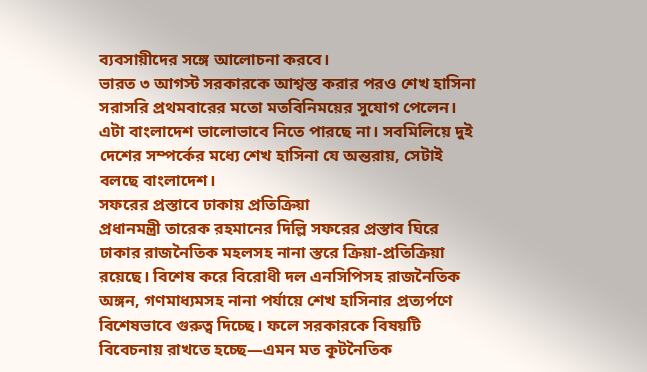ব্যবসায়ীদের সঙ্গে আলোচনা করবে।
ভারত ৩ আগস্ট সরকারকে আশ্বস্ত করার পরও শেখ হাসিনা সরাসরি প্রথমবারের মতো মতবিনিময়ের সুযোগ পেলেন। এটা বাংলাদেশ ভালোভাবে নিতে পারছে না। সবমিলিয়ে দুই দেশের সম্পর্কের মধ্যে শেখ হাসিনা যে অন্তরায়, সেটাই বলছে বাংলাদেশ।
সফরের প্রস্তাবে ঢাকায় প্রতিক্রিয়া
প্রধানমন্ত্রী তারেক রহমানের দিল্লি সফরের প্রস্তাব ঘিরে ঢাকার রাজনৈতিক মহলসহ নানা স্তরে ক্রিয়া-প্রতিক্রিয়া রয়েছে। বিশেষ করে বিরোধী দল এনসিপিসহ রাজনৈতিক অঙ্গন, গণমাধ্যমসহ নানা পর্যায়ে শেখ হাসিনার প্রত্যর্পণে বিশেষভাবে গুরুত্ব দিচ্ছে। ফলে সরকারকে বিষয়টি বিবেচনায় রাখতে হচ্ছে—এমন মত কূটনৈতিক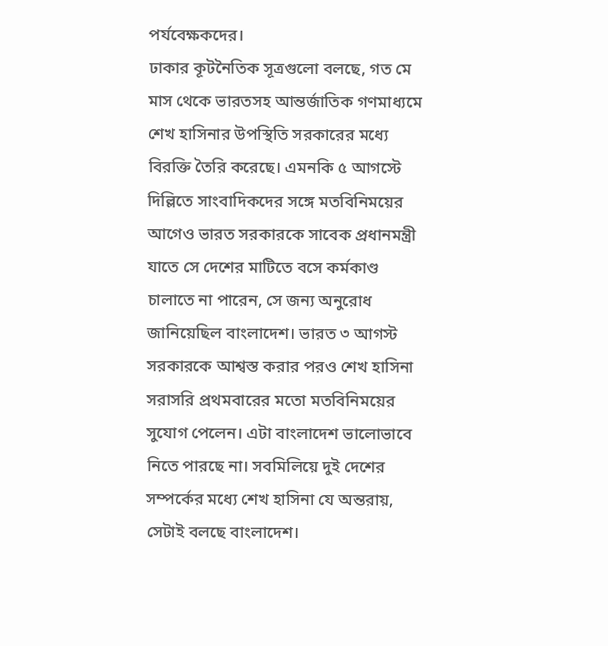পর্যবেক্ষকদের।
ঢাকার কূটনৈতিক সূত্রগুলো বলছে, গত মে মাস থেকে ভারতসহ আন্তর্জাতিক গণমাধ্যমে শেখ হাসিনার উপস্থিতি সরকারের মধ্যে বিরক্তি তৈরি করেছে। এমনকি ৫ আগস্টে দিল্লিতে সাংবাদিকদের সঙ্গে মতবিনিময়ের আগেও ভারত সরকারকে সাবেক প্রধানমন্ত্রী যাতে সে দেশের মাটিতে বসে কর্মকাণ্ড চালাতে না পারেন, সে জন্য অনুরোধ জানিয়েছিল বাংলাদেশ। ভারত ৩ আগস্ট সরকারকে আশ্বস্ত করার পরও শেখ হাসিনা সরাসরি প্রথমবারের মতো মতবিনিময়ের সুযোগ পেলেন। এটা বাংলাদেশ ভালোভাবে নিতে পারছে না। সবমিলিয়ে দুই দেশের সম্পর্কের মধ্যে শেখ হাসিনা যে অন্তরায়, সেটাই বলছে বাংলাদেশ।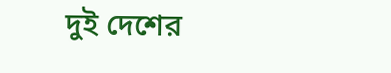দুই দেশের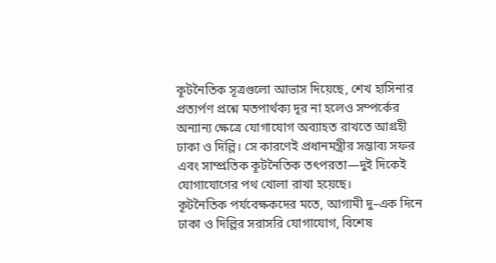কূটনৈতিক সূত্রগুলো আভাস দিয়েছে, শেখ হাসিনার প্রত্যর্পণ প্রশ্নে মতপার্থক্য দূর না হলেও সম্পর্কের অন্যান্য ক্ষেত্রে যোগাযোগ অব্যাহত রাখতে আগ্রহী ঢাকা ও দিল্লি। সে কারণেই প্রধানমন্ত্রীর সম্ভাব্য সফর এবং সাম্প্রতিক কূটনৈতিক তৎপরতা—দুই দিকেই যোগাযোগের পথ খোলা রাখা হয়েছে।
কূটনৈতিক পর্যবেক্ষকদের মতে, আগামী দু–এক দিনে ঢাকা ও দিল্লির সরাসরি যোগাযোগ, বিশেষ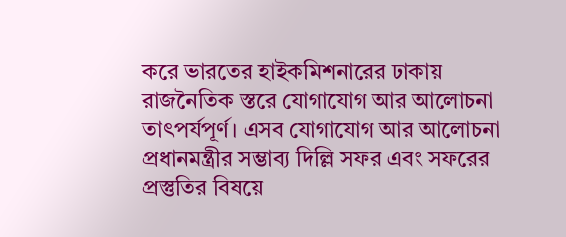করে ভারতের হাইকমিশনারের ঢাকায় রাজনৈতিক স্তরে যোগাযোগ আর আলোচনা তাৎপর্যপূর্ণ। এসব যোগাযোগ আর আলোচনা প্রধানমন্ত্রীর সম্ভাব্য দিল্লি সফর এবং সফরের প্রস্তুতির বিষয়ে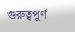গুরুত্বপূর্ণ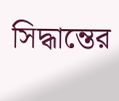সিদ্ধান্তের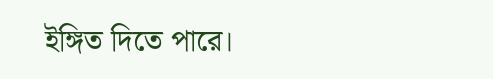ইঙ্গিত দিতে পারে।